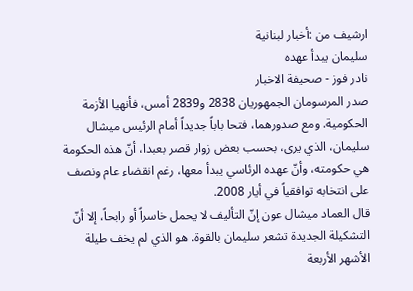ارشيف من :أخبار لبنانية
سليمان يبدأ عهده
نادر فوز - صحيفة الاخبار
صدر المرسومان الجمهوريان 2838 و2839 أمس، فأنهيا الأزمة الحكومية. ومع صدورهما، فتحا باباً جديداً أمام الرئيس ميشال سليمان، الذي يرى، بحسب بعض زوار قصر بعبدا، أنّ هذه الحكومة هي حكومته، وأنّ عهده الرئاسي يبدأ معها، رغم انقضاء عام ونصف على انتخابه توافقياً في أيار 2008.
قال العماد ميشال عون إنّ التأليف لا يحمل خاسراً أو رابحاً، إلا أنّ التشكيلة الجديدة تشعر سليمان بالقوة. هو الذي لم يخف طيلة الأشهر الأربعة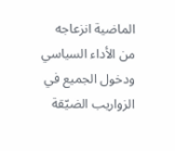الماضية انزعاجه من الأداء السياسي ودخول الجميع في الزواريب الضيّقة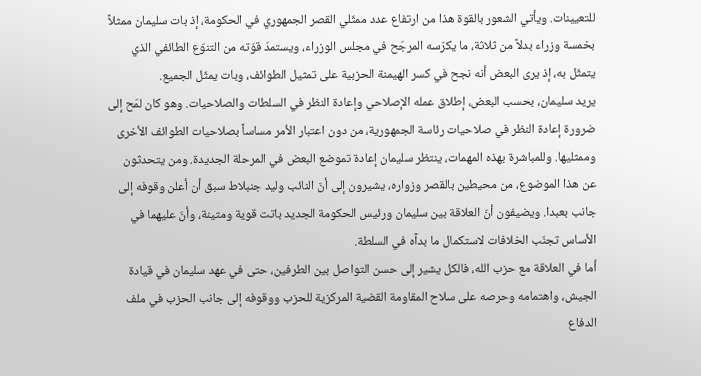للتعيينات. ويأتي الشعور بالقوة هذا من ارتفاع عدد ممثّلي القصر الجمهوري في الحكومة، إذ بات سليمان ممثلاً بخمسة وزراء بدلاً من ثلاثة، ما يكرّسه المرجّح في مجلس الوزراء، ويستمدّ قوّته من التنوّع الطائفي الذي يتمثّل به، إذ يرى البعض أنه نجح في كسر الهيمنة الحزبية على تمثيل الطوائف، وبات يمثّل الجميع.
يريد سليمان، بحسب البعض، إطلاق عمله الإصلاحي وإعادة النظر في السلطات والصلاحيات. وهو كان لمّح إلى ضرورة إعادة النظر في صلاحيات رئاسة الجمهورية، من دون اعتبار الأمر مساساً بصلاحيات الطوائف الأخرى وممثليها. وللمباشرة بهذه المهمات، ينتظر سليمان إعادة تموضع البعض في المرحلة الجديدة. ومن يتحدثون عن هذا الموضوع، من محيطين بالقصر وزواره، يشيرون إلى أنّ النائب وليد جنبلاط سبق أن أعلن وقوفه إلى جانب بعبدا. ويضيفون أنّ العلاقة بين سليمان ورئيس الحكومة الجديد باتت قوية ومتينة، وأنّ عليهما في الأساس تجنّب الخلافات لاستكمال ما بدآه في السلطة.
أما في العلاقة مع حزب الله، فالكل يشير إلى حسن التواصل بين الطرفين، حتى في عهد سليمان في قيادة الجيش، واهتمامه وحرصه على سلاح المقاومة القضية المركزية للحزب ووقوفه إلى جانب الحزب في ملف الدفاع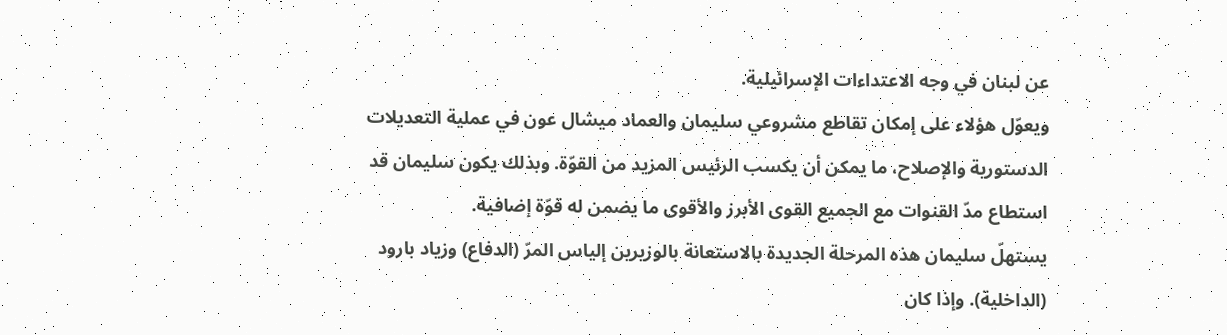عن لبنان في وجه الاعتداءات الإسرائيلية.
ويعوّل هؤلاء على إمكان تقاطع مشروعي سليمان والعماد ميشال عون في عملية التعديلات الدستورية والإصلاح، ما يمكن أن يكسب الرئيس المزيد من القوّة. وبذلك يكون سليمان قد استطاع مدّ القنوات مع الجميع القوى الأبرز والأقوى ما يضمن له قوّة إضافية.
يستهلّ سليمان هذه المرحلة الجديدة بالاستعانة بالوزيرين إلياس المرّ (الدفاع) وزياد بارود (الداخلية). وإذا كان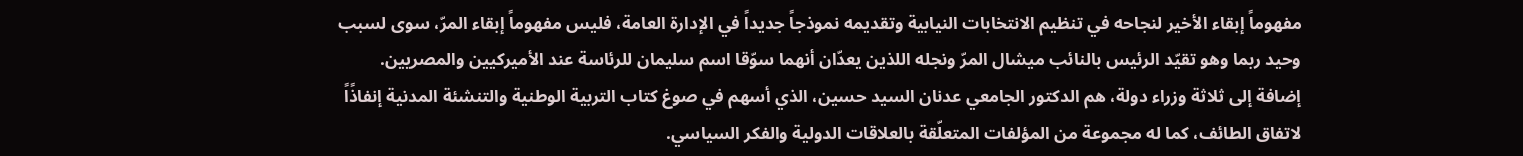مفهوماً إبقاء الأخير لنجاحه في تنظيم الانتخابات النيابية وتقديمه نموذجاً جديداً في الإدارة العامة، فليس مفهوماً إبقاء المرّ، سوى لسبب وحيد ربما وهو تقيّد الرئيس بالنائب ميشال المرّ ونجله اللذين يعدّان أنهما سوّقا اسم سليمان للرئاسة عند الأميركيين والمصريين.
إضافة إلى ثلاثة وزراء دولة، هم الدكتور الجامعي عدنان السيد حسين، الذي أسهم في صوغ كتاب التربية الوطنية والتنشئة المدنية إنفاذًاً لاتفاق الطائف، كما له مجموعة من المؤلفات المتعلّقة بالعلاقات الدولية والفكر السياسي.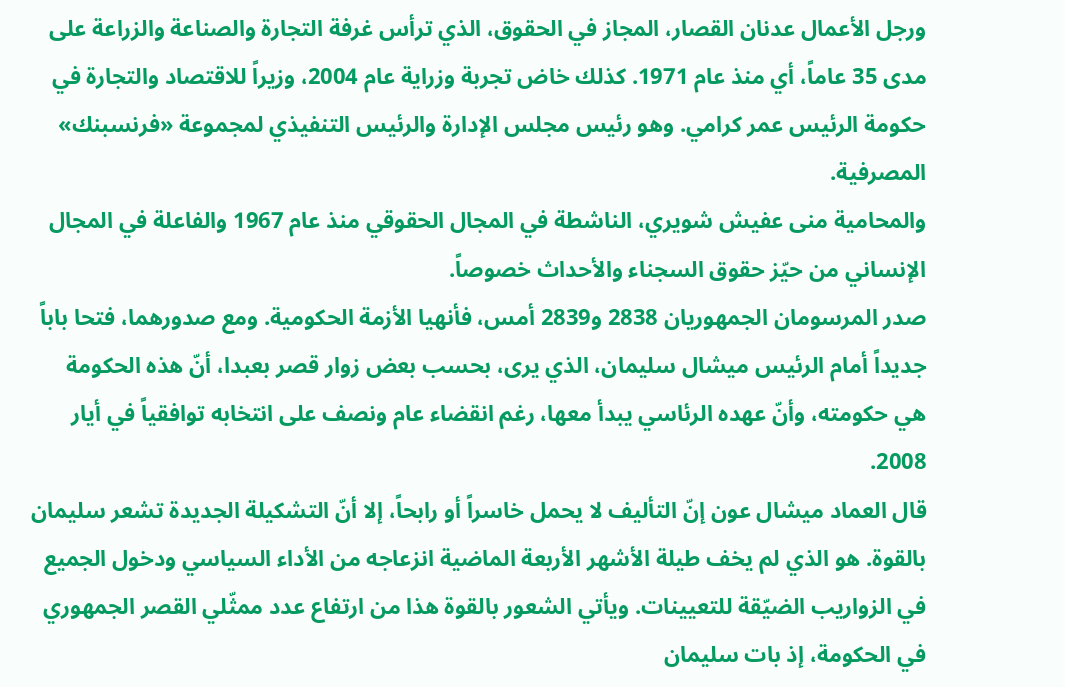ورجل الأعمال عدنان القصار، المجاز في الحقوق، الذي ترأس غرفة التجارة والصناعة والزراعة على مدى 35 عاماً، أي منذ عام 1971. كذلك خاض تجربة وزراية عام 2004، وزيراً للاقتصاد والتجارة في حكومة الرئيس عمر كرامي. وهو رئيس مجلس الإدارة والرئيس التنفيذي لمجموعة «فرنسبنك» المصرفية.
والمحامية منى عفيش شويري، الناشطة في المجال الحقوقي منذ عام 1967 والفاعلة في المجال الإنساني من حيّز حقوق السجناء والأحداث خصوصاً.
صدر المرسومان الجمهوريان 2838 و2839 أمس، فأنهيا الأزمة الحكومية. ومع صدورهما، فتحا باباً جديداً أمام الرئيس ميشال سليمان، الذي يرى، بحسب بعض زوار قصر بعبدا، أنّ هذه الحكومة هي حكومته، وأنّ عهده الرئاسي يبدأ معها، رغم انقضاء عام ونصف على انتخابه توافقياً في أيار 2008.
قال العماد ميشال عون إنّ التأليف لا يحمل خاسراً أو رابحاً، إلا أنّ التشكيلة الجديدة تشعر سليمان بالقوة. هو الذي لم يخف طيلة الأشهر الأربعة الماضية انزعاجه من الأداء السياسي ودخول الجميع في الزواريب الضيّقة للتعيينات. ويأتي الشعور بالقوة هذا من ارتفاع عدد ممثّلي القصر الجمهوري في الحكومة، إذ بات سليمان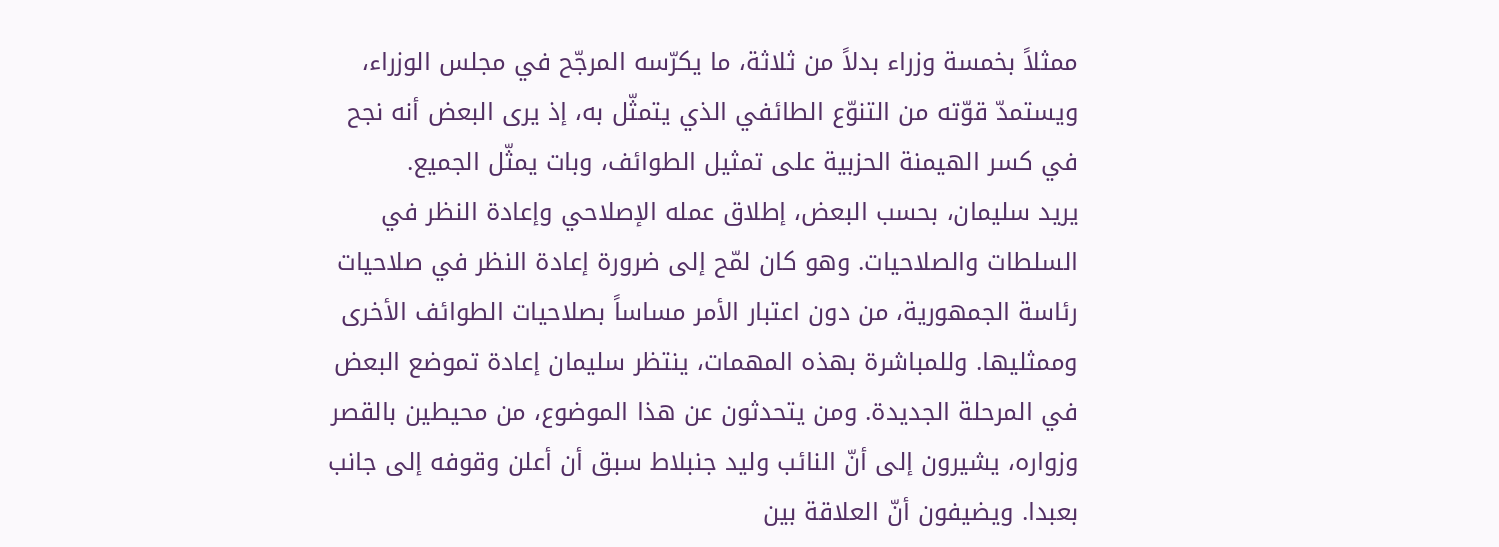ممثلاً بخمسة وزراء بدلاً من ثلاثة، ما يكرّسه المرجّح في مجلس الوزراء، ويستمدّ قوّته من التنوّع الطائفي الذي يتمثّل به، إذ يرى البعض أنه نجح في كسر الهيمنة الحزبية على تمثيل الطوائف، وبات يمثّل الجميع.
يريد سليمان، بحسب البعض، إطلاق عمله الإصلاحي وإعادة النظر في السلطات والصلاحيات. وهو كان لمّح إلى ضرورة إعادة النظر في صلاحيات رئاسة الجمهورية، من دون اعتبار الأمر مساساً بصلاحيات الطوائف الأخرى وممثليها. وللمباشرة بهذه المهمات، ينتظر سليمان إعادة تموضع البعض في المرحلة الجديدة. ومن يتحدثون عن هذا الموضوع، من محيطين بالقصر وزواره، يشيرون إلى أنّ النائب وليد جنبلاط سبق أن أعلن وقوفه إلى جانب بعبدا. ويضيفون أنّ العلاقة بين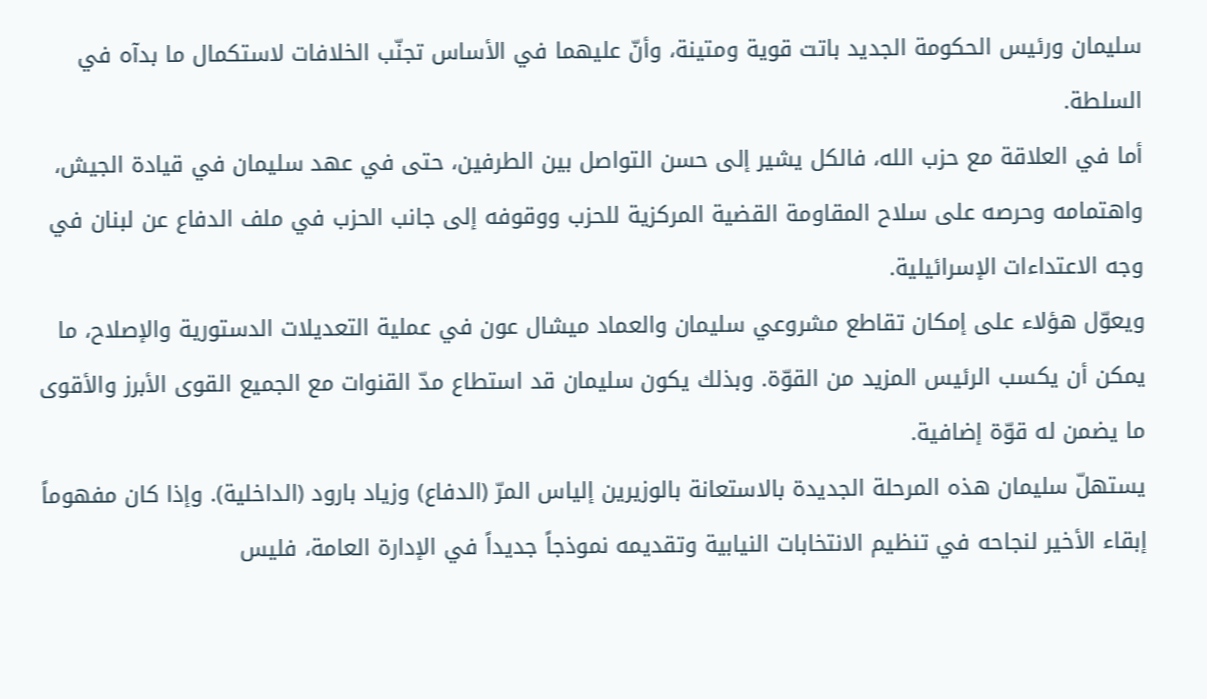سليمان ورئيس الحكومة الجديد باتت قوية ومتينة، وأنّ عليهما في الأساس تجنّب الخلافات لاستكمال ما بدآه في السلطة.
أما في العلاقة مع حزب الله، فالكل يشير إلى حسن التواصل بين الطرفين، حتى في عهد سليمان في قيادة الجيش، واهتمامه وحرصه على سلاح المقاومة القضية المركزية للحزب ووقوفه إلى جانب الحزب في ملف الدفاع عن لبنان في وجه الاعتداءات الإسرائيلية.
ويعوّل هؤلاء على إمكان تقاطع مشروعي سليمان والعماد ميشال عون في عملية التعديلات الدستورية والإصلاح، ما يمكن أن يكسب الرئيس المزيد من القوّة. وبذلك يكون سليمان قد استطاع مدّ القنوات مع الجميع القوى الأبرز والأقوى ما يضمن له قوّة إضافية.
يستهلّ سليمان هذه المرحلة الجديدة بالاستعانة بالوزيرين إلياس المرّ (الدفاع) وزياد بارود (الداخلية). وإذا كان مفهوماً إبقاء الأخير لنجاحه في تنظيم الانتخابات النيابية وتقديمه نموذجاً جديداً في الإدارة العامة، فليس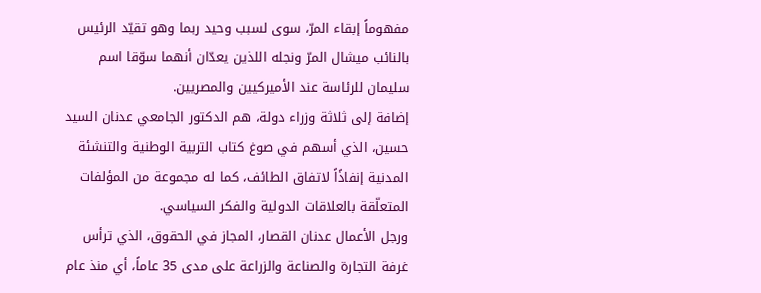مفهوماً إبقاء المرّ، سوى لسبب وحيد ربما وهو تقيّد الرئيس بالنائب ميشال المرّ ونجله اللذين يعدّان أنهما سوّقا اسم سليمان للرئاسة عند الأميركيين والمصريين.
إضافة إلى ثلاثة وزراء دولة، هم الدكتور الجامعي عدنان السيد حسين، الذي أسهم في صوغ كتاب التربية الوطنية والتنشئة المدنية إنفاذًاً لاتفاق الطائف، كما له مجموعة من المؤلفات المتعلّقة بالعلاقات الدولية والفكر السياسي.
ورجل الأعمال عدنان القصار، المجاز في الحقوق، الذي ترأس غرفة التجارة والصناعة والزراعة على مدى 35 عاماً، أي منذ عام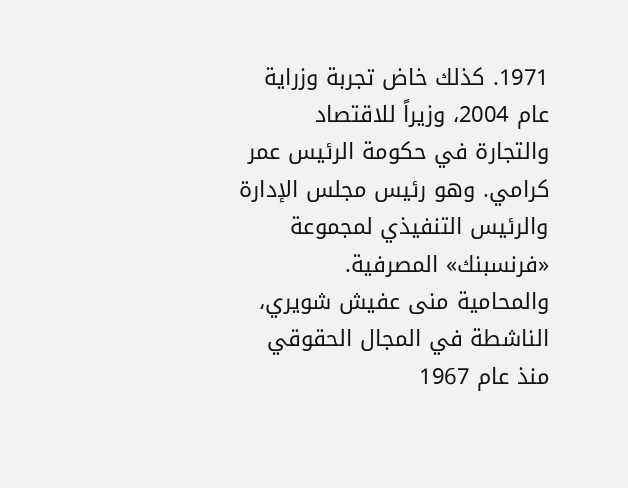1971. كذلك خاض تجربة وزراية عام 2004، وزيراً للاقتصاد والتجارة في حكومة الرئيس عمر كرامي. وهو رئيس مجلس الإدارة والرئيس التنفيذي لمجموعة «فرنسبنك» المصرفية.
والمحامية منى عفيش شويري، الناشطة في المجال الحقوقي منذ عام 1967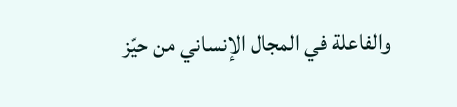والفاعلة في المجال الإنساني من حيّز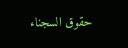حقوق السجناء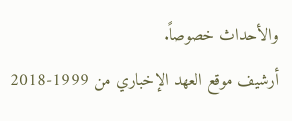والأحداث خصوصاً.
أرشيف موقع العهد الإخباري من 1999-2018